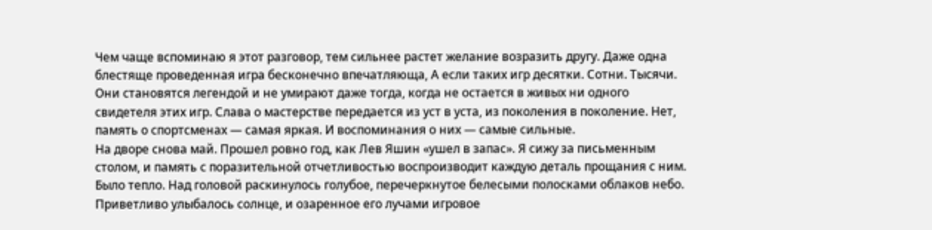Чем чаще вспоминаю я этот разговор, тем сильнее растет желание возразить другу. Даже одна блестяще проведенная игра бесконечно впечатляюща, А если таких игр десятки. Сотни. Тысячи. Они становятся легендой и не умирают даже тогда, когда не остается в живых ни одного свидетеля этих игр. Слава о мастерстве передается из уст в уста, из поколения в поколение. Нет, память о спортсменах — самая яркая. И воспоминания о них — самые сильные.
На дворе снова май. Прошел ровно год, как Лев Яшин «ушел в запас». Я сижу за письменным столом, и память с поразительной отчетливостью воспроизводит каждую деталь прощания с ним.
Было тепло. Над головой раскинулось голубое, перечеркнутое белесыми полосками облаков небо. Приветливо улыбалось солнце, и озаренное его лучами игровое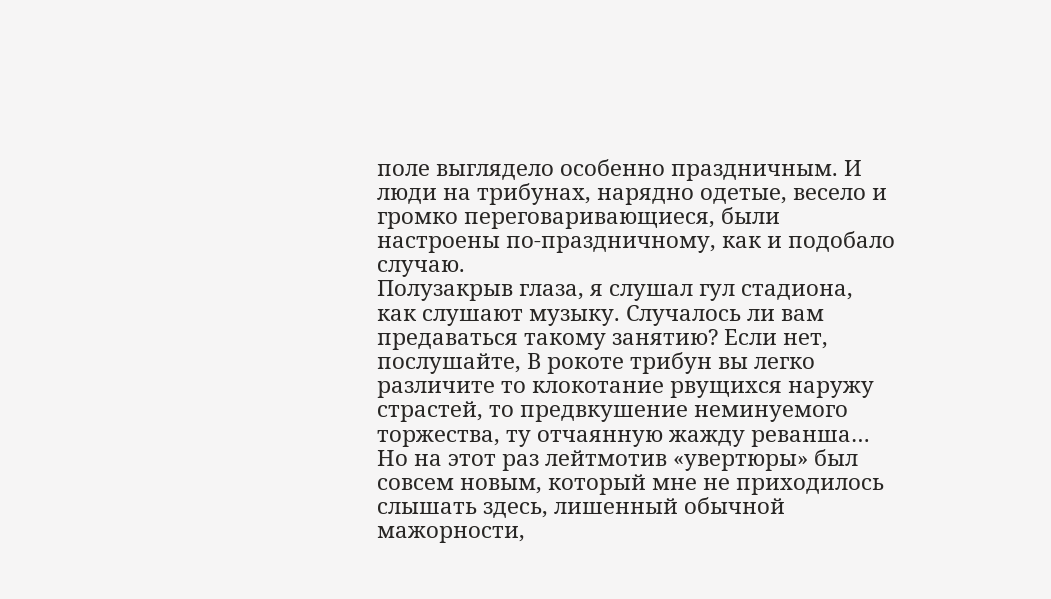поле выглядело особенно праздничным. И люди на трибунах, нарядно одетые, весело и громко переговаривающиеся, были настроены по-праздничному, как и подобало случаю.
Полузакрыв глаза, я слушал гул стадиона, как слушают музыку. Случалось ли вам предаваться такому занятию? Если нет, послушайте, В рокоте трибун вы легко различите то клокотание рвущихся наружу страстей, то предвкушение неминуемого торжества, ту отчаянную жажду реванша…
Но на этот раз лейтмотив «увертюры» был совсем новым, который мне не приходилось слышать здесь, лишенный обычной мажорности,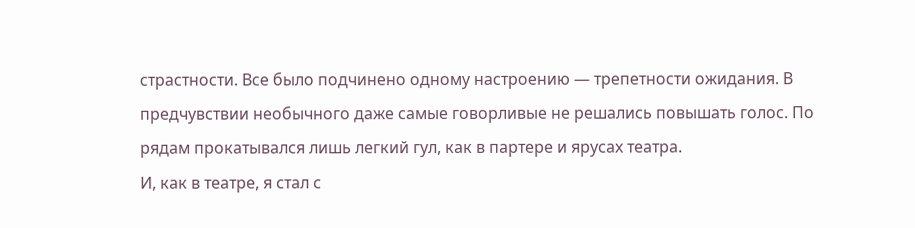страстности. Все было подчинено одному настроению — трепетности ожидания. В предчувствии необычного даже самые говорливые не решались повышать голос. По рядам прокатывался лишь легкий гул, как в партере и ярусах театра.
И, как в театре, я стал с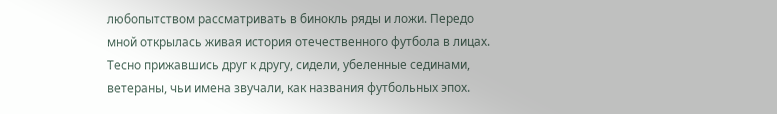любопытством рассматривать в бинокль ряды и ложи. Передо мной открылась живая история отечественного футбола в лицах. Тесно прижавшись друг к другу, сидели, убеленные сединами, ветераны, чьи имена звучали, как названия футбольных эпох.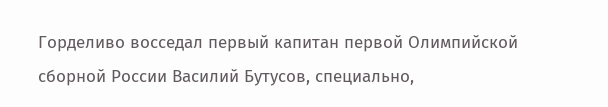Горделиво восседал первый капитан первой Олимпийской сборной России Василий Бутусов, специально,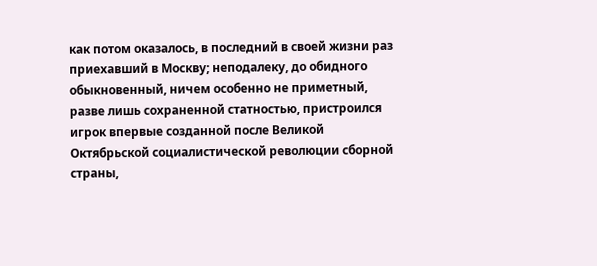как потом оказалось, в последний в своей жизни раз приехавший в Москву; неподалеку, до обидного обыкновенный, ничем особенно не приметный, разве лишь сохраненной статностью, пристроился игрок впервые созданной после Великой Октябрьской социалистической революции сборной страны,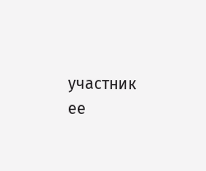участник ее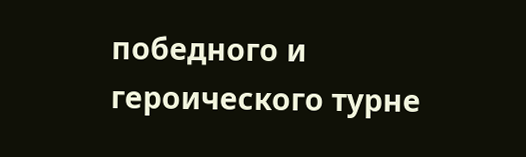победного и героического турне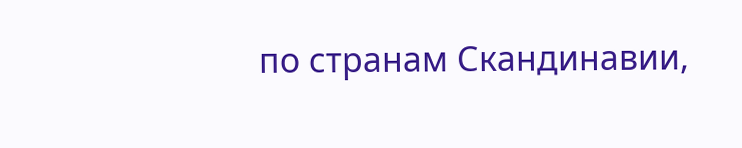по странам Скандинавии,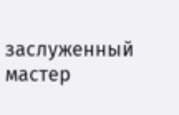заслуженный мастер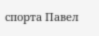спорта Павел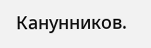Канунников.